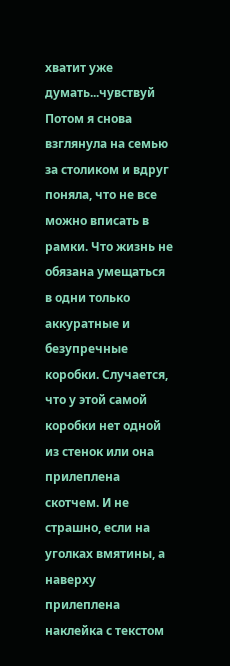хватит уже думать...чувствуй
Потом я снова взглянула на семью за столиком и вдруг поняла, что не все можно вписать в рамки. Что жизнь не обязана умещаться в одни только аккуратные и безупречные коробки. Случается, что у этой самой коробки нет одной из стенок или она прилеплена скотчем. И не страшно, если на уголках вмятины, а наверху прилеплена наклейка с текстом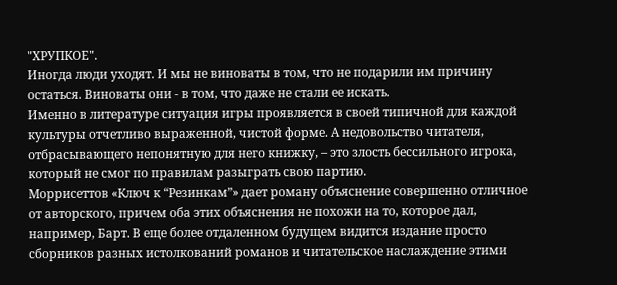"ХРУПКОЕ".
Иногда люди уходят. И мы не виноваты в том, что не подарили им причину остаться. Виноваты они - в том, что даже не стали ее искать.
Именно в литературе ситуация игры проявляется в своей типичной для каждой культуры отчетливо выраженной, чистой форме. А недовольство читателя, отбрасывающего непонятную для него книжку, – это злость бессильного игрока, который не смог по правилам разыграть свою партию.
Моррисеттов «Ключ к “Резинкам”» дает роману объяснение совершенно отличное от авторского, причем оба этих объяснения не похожи на то, которое дал, например, Барт. В еще более отдаленном будущем видится издание просто сборников разных истолкований романов и читательское наслаждение этими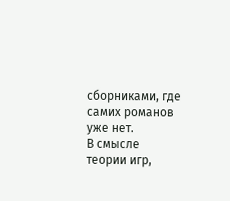сборниками, где самих романов уже нет.
В смысле теории игр,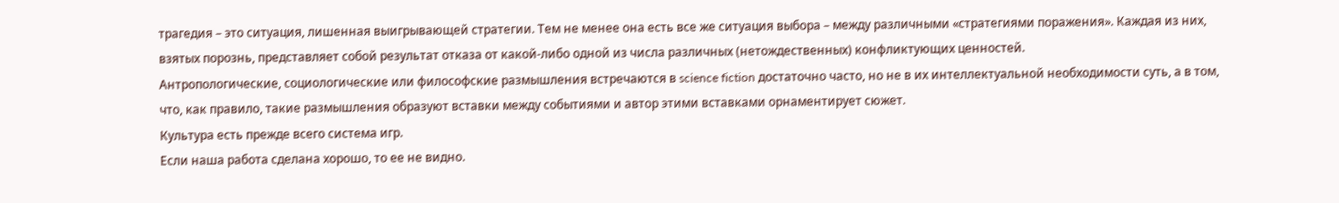трагедия – это ситуация, лишенная выигрывающей стратегии. Тем не менее она есть все же ситуация выбора – между различными «стратегиями поражения». Каждая из них, взятых порознь, представляет собой результат отказа от какой-либо одной из числа различных (нетождественных) конфликтующих ценностей.
Антропологические, социологические или философские размышления встречаются в science fiction достаточно часто, но не в их интеллектуальной необходимости суть, а в том, что, как правило, такие размышления образуют вставки между событиями и автор этими вставками орнаментирует сюжет.
Культура есть прежде всего система игр.
Если наша работа сделана хорошо, то ее не видно.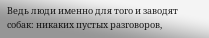Ведь люди именно для того и заводят собак: никаких пустых разговоров,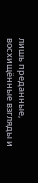лишь преданные, восхищённые взгляды и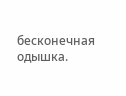бесконечная одышка.